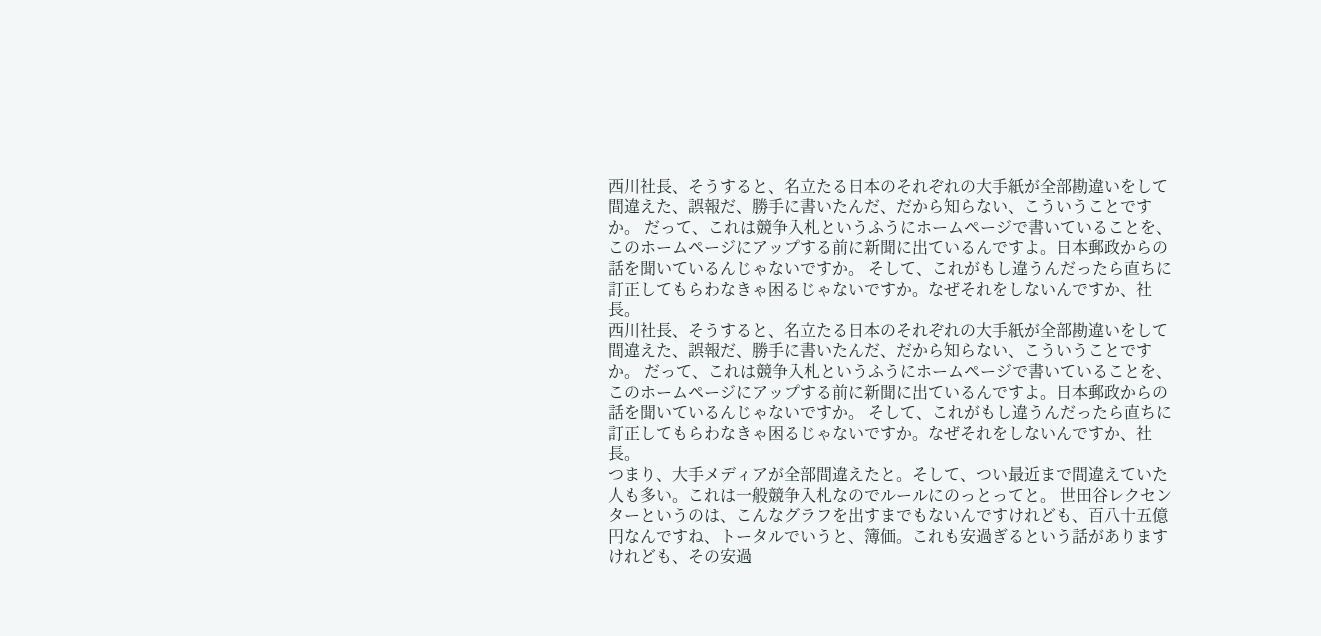西川社長、そうすると、名立たる日本のそれぞれの大手紙が全部勘違いをして間違えた、誤報だ、勝手に書いたんだ、だから知らない、こういうことですか。 だって、これは競争入札というふうにホームページで書いていることを、このホームページにアップする前に新聞に出ているんですよ。日本郵政からの話を聞いているんじゃないですか。 そして、これがもし違うんだったら直ちに訂正してもらわなきゃ困るじゃないですか。なぜそれをしないんですか、社長。
西川社長、そうすると、名立たる日本のそれぞれの大手紙が全部勘違いをして間違えた、誤報だ、勝手に書いたんだ、だから知らない、こういうことですか。 だって、これは競争入札というふうにホームページで書いていることを、このホームページにアップする前に新聞に出ているんですよ。日本郵政からの話を聞いているんじゃないですか。 そして、これがもし違うんだったら直ちに訂正してもらわなきゃ困るじゃないですか。なぜそれをしないんですか、社長。
つまり、大手メディアが全部間違えたと。そして、つい最近まで間違えていた人も多い。これは一般競争入札なのでルールにのっとってと。 世田谷レクセンターというのは、こんなグラフを出すまでもないんですけれども、百八十五億円なんですね、トータルでいうと、簿価。これも安過ぎるという話がありますけれども、その安過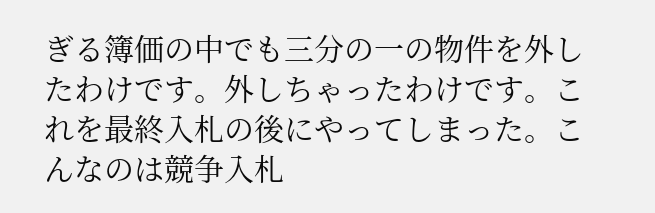ぎる簿価の中でも三分の一の物件を外したわけです。外しちゃったわけです。これを最終入札の後にやってしまった。こんなのは競争入札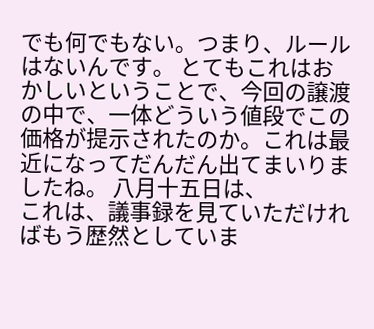でも何でもない。つまり、ルールはないんです。 とてもこれはおかしいということで、今回の譲渡の中で、一体どういう値段でこの価格が提示されたのか。これは最近になってだんだん出てまいりましたね。 八月十五日は、
これは、議事録を見ていただければもう歴然としていま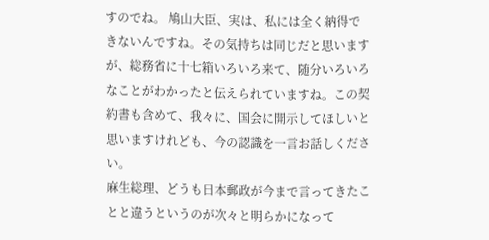すのでね。 鳩山大臣、実は、私には全く納得できないんですね。その気持ちは同じだと思いますが、総務省に十七箱いろいろ来て、随分いろいろなことがわかったと伝えられていますね。この契約書も含めて、我々に、国会に開示してほしいと思いますけれども、今の認識を一言お話しください。
麻生総理、どうも日本郵政が今まで言ってきたことと違うというのが次々と明らかになって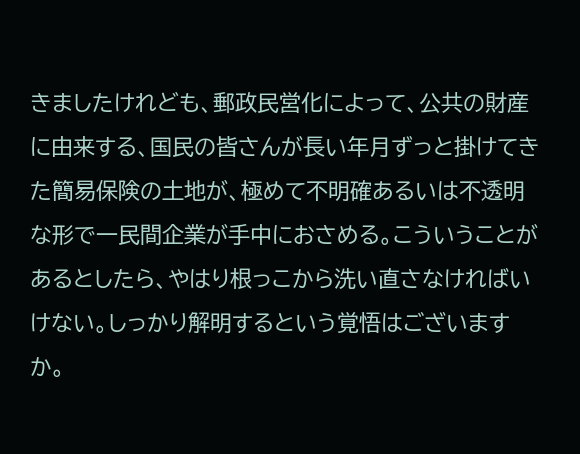きましたけれども、郵政民営化によって、公共の財産に由来する、国民の皆さんが長い年月ずっと掛けてきた簡易保険の土地が、極めて不明確あるいは不透明な形で一民間企業が手中におさめる。こういうことがあるとしたら、やはり根っこから洗い直さなければいけない。しっかり解明するという覚悟はございますか。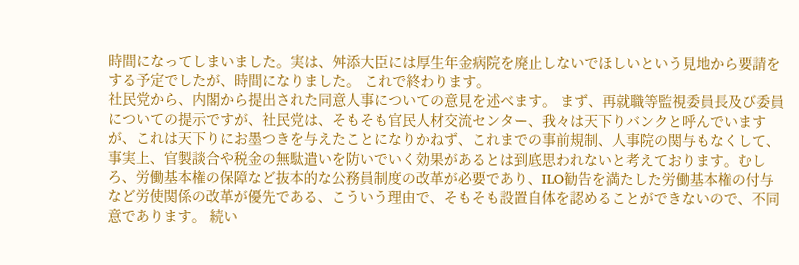時間になってしまいました。実は、舛添大臣には厚生年金病院を廃止しないでほしいという見地から要請をする予定でしたが、時間になりました。 これで終わります。
社民党から、内閣から提出された同意人事についての意見を述べます。 まず、再就職等監視委員長及び委員についての提示ですが、社民党は、そもそも官民人材交流センター、我々は天下りバンクと呼んでいますが、これは天下りにお墨つきを与えたことになりかねず、これまでの事前規制、人事院の関与もなくして、事実上、官製談合や税金の無駄遣いを防いでいく効果があるとは到底思われないと考えております。むしろ、労働基本権の保障など抜本的な公務員制度の改革が必要であり、ILO勧告を満たした労働基本権の付与など労使関係の改革が優先である、こういう理由で、そもそも設置自体を認めることができないので、不同意であります。 続い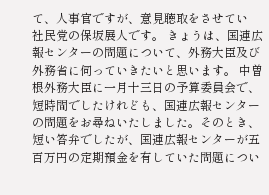て、人事官ですが、意見聴取をさせてい
社民党の保坂展人です。 きょうは、国連広報センターの問題について、外務大臣及び外務省に伺っていきたいと思います。 中曽根外務大臣に一月十三日の予算委員会で、短時間でしたけれども、国連広報センターの問題をお尋ねいたしました。そのとき、短い答弁でしたが、国連広報センターが五百万円の定期預金を有していた問題につい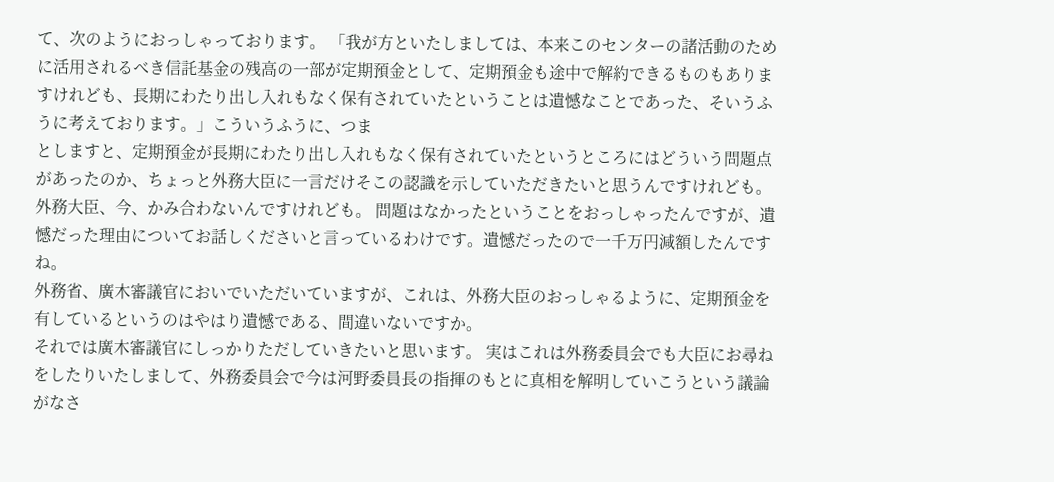て、次のようにおっしゃっております。 「我が方といたしましては、本来このセンターの諸活動のために活用されるべき信託基金の残高の一部が定期預金として、定期預金も途中で解約できるものもありますけれども、長期にわたり出し入れもなく保有されていたということは遺憾なことであった、そいうふうに考えております。」こういうふうに、つま
としますと、定期預金が長期にわたり出し入れもなく保有されていたというところにはどういう問題点があったのか、ちょっと外務大臣に一言だけそこの認識を示していただきたいと思うんですけれども。
外務大臣、今、かみ合わないんですけれども。 問題はなかったということをおっしゃったんですが、遺憾だった理由についてお話しくださいと言っているわけです。遺憾だったので一千万円減額したんですね。
外務省、廣木審議官においでいただいていますが、これは、外務大臣のおっしゃるように、定期預金を有しているというのはやはり遺憾である、間違いないですか。
それでは廣木審議官にしっかりただしていきたいと思います。 実はこれは外務委員会でも大臣にお尋ねをしたりいたしまして、外務委員会で今は河野委員長の指揮のもとに真相を解明していこうという議論がなさ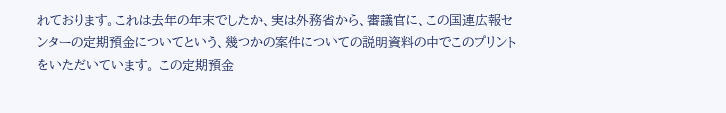れております。これは去年の年末でしたか、実は外務省から、審議官に、この国連広報センターの定期預金についてという、幾つかの案件についての説明資料の中でこのプリントをいただいています。 この定期預金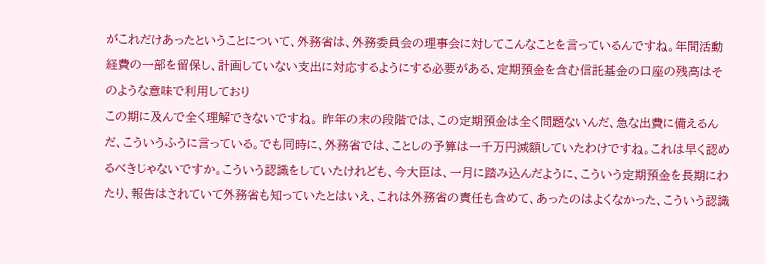がこれだけあったということについて、外務省は、外務委員会の理事会に対してこんなことを言っているんですね。年間活動経費の一部を留保し、計画していない支出に対応するようにする必要がある、定期預金を含む信託基金の口座の残高はそのような意味で利用しており
この期に及んで全く理解できないですね。 昨年の末の段階では、この定期預金は全く問題ないんだ、急な出費に備えるんだ、こういうふうに言っている。でも同時に、外務省では、ことしの予算は一千万円減額していたわけですね。これは早く認めるべきじゃないですか。こういう認識をしていたけれども、今大臣は、一月に踏み込んだように、こういう定期預金を長期にわたり、報告はされていて外務省も知っていたとはいえ、これは外務省の責任も含めて、あったのはよくなかった、こういう認識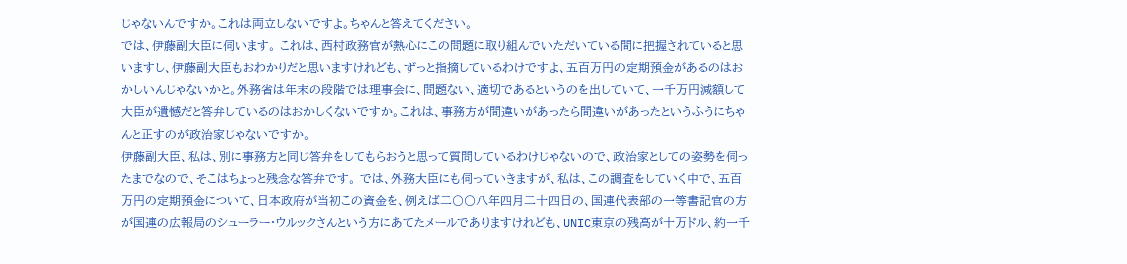じゃないんですか。これは両立しないですよ。ちゃんと答えてください。
では、伊藤副大臣に伺います。 これは、西村政務官が熱心にこの問題に取り組んでいただいている間に把握されていると思いますし、伊藤副大臣もおわかりだと思いますけれども、ずっと指摘しているわけですよ、五百万円の定期預金があるのはおかしいんじゃないかと。外務省は年末の段階では理事会に、問題ない、適切であるというのを出していて、一千万円減額して大臣が遺憾だと答弁しているのはおかしくないですか。これは、事務方が間違いがあったら間違いがあったというふうにちゃんと正すのが政治家じゃないですか。
伊藤副大臣、私は、別に事務方と同じ答弁をしてもらおうと思って質問しているわけじゃないので、政治家としての姿勢を伺ったまでなので、そこはちょっと残念な答弁です。 では、外務大臣にも伺っていきますが、私は、この調査をしていく中で、五百万円の定期預金について、日本政府が当初この資金を、例えば二〇〇八年四月二十四日の、国連代表部の一等書記官の方が国連の広報局のシューラー・ウルックさんという方にあてたメールでありますけれども、UNIC東京の残高が十万ドル、約一千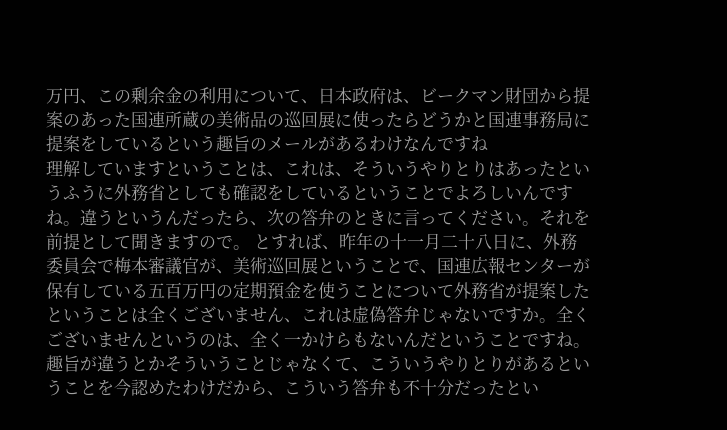万円、この剰余金の利用について、日本政府は、ビークマン財団から提案のあった国連所蔵の美術品の巡回展に使ったらどうかと国連事務局に提案をしているという趣旨のメールがあるわけなんですね
理解していますということは、これは、そういうやりとりはあったというふうに外務省としても確認をしているということでよろしいんですね。違うというんだったら、次の答弁のときに言ってください。それを前提として聞きますので。 とすれば、昨年の十一月二十八日に、外務委員会で梅本審議官が、美術巡回展ということで、国連広報センターが保有している五百万円の定期預金を使うことについて外務省が提案したということは全くございません、これは虚偽答弁じゃないですか。全くございませんというのは、全く一かけらもないんだということですね。趣旨が違うとかそういうことじゃなくて、こういうやりとりがあるということを今認めたわけだから、こういう答弁も不十分だったとい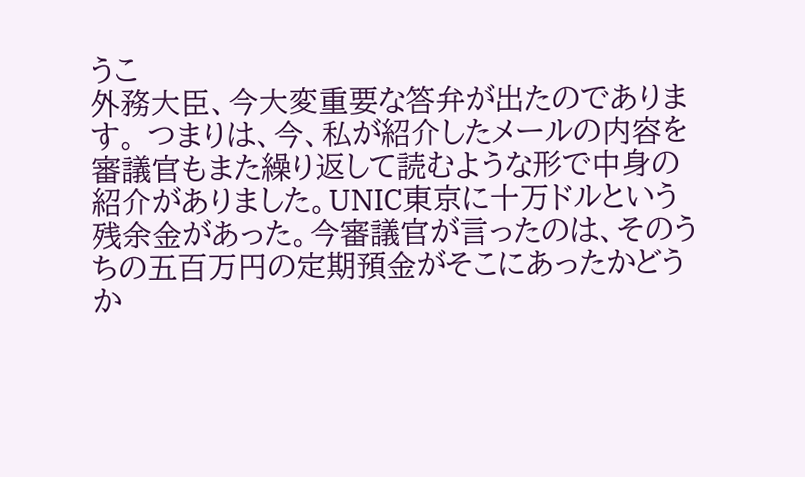うこ
外務大臣、今大変重要な答弁が出たのであります。 つまりは、今、私が紹介したメールの内容を審議官もまた繰り返して読むような形で中身の紹介がありました。UNIC東京に十万ドルという残余金があった。今審議官が言ったのは、そのうちの五百万円の定期預金がそこにあったかどうか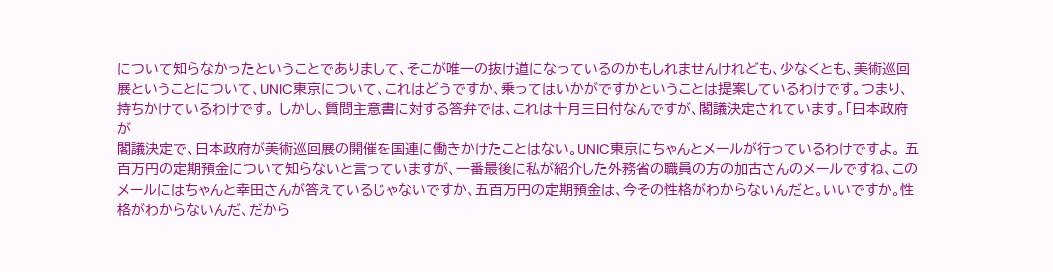について知らなかったということでありまして、そこが唯一の抜け道になっているのかもしれませんけれども、少なくとも、美術巡回展ということについて、UNIC東京について、これはどうですか、乗ってはいかがですかということは提案しているわけです。つまり、持ちかけているわけです。 しかし、質問主意書に対する答弁では、これは十月三日付なんですが、閣議決定されています。「日本政府が
閣議決定で、日本政府が美術巡回展の開催を国連に働きかけたことはない。UNIC東京にちゃんとメールが行っているわけですよ。 五百万円の定期預金について知らないと言っていますが、一番最後に私が紹介した外務省の職員の方の加古さんのメールですね、このメールにはちゃんと幸田さんが答えているじゃないですか、五百万円の定期預金は、今その性格がわからないんだと。いいですか。性格がわからないんだ、だから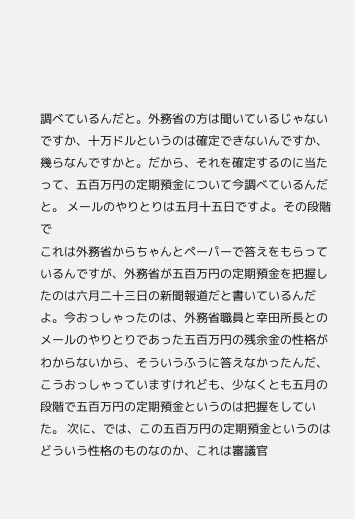調べているんだと。外務省の方は聞いているじゃないですか、十万ドルというのは確定できないんですか、幾らなんですかと。だから、それを確定するのに当たって、五百万円の定期預金について今調べているんだと。 メールのやりとりは五月十五日ですよ。その段階で
これは外務省からちゃんとペーパーで答えをもらっているんですが、外務省が五百万円の定期預金を把握したのは六月二十三日の新聞報道だと書いているんだよ。今おっしゃったのは、外務省職員と幸田所長とのメールのやりとりであった五百万円の残余金の性格がわからないから、そういうふうに答えなかったんだ、こうおっしゃっていますけれども、少なくとも五月の段階で五百万円の定期預金というのは把握をしていた。 次に、では、この五百万円の定期預金というのはどういう性格のものなのか、これは審議官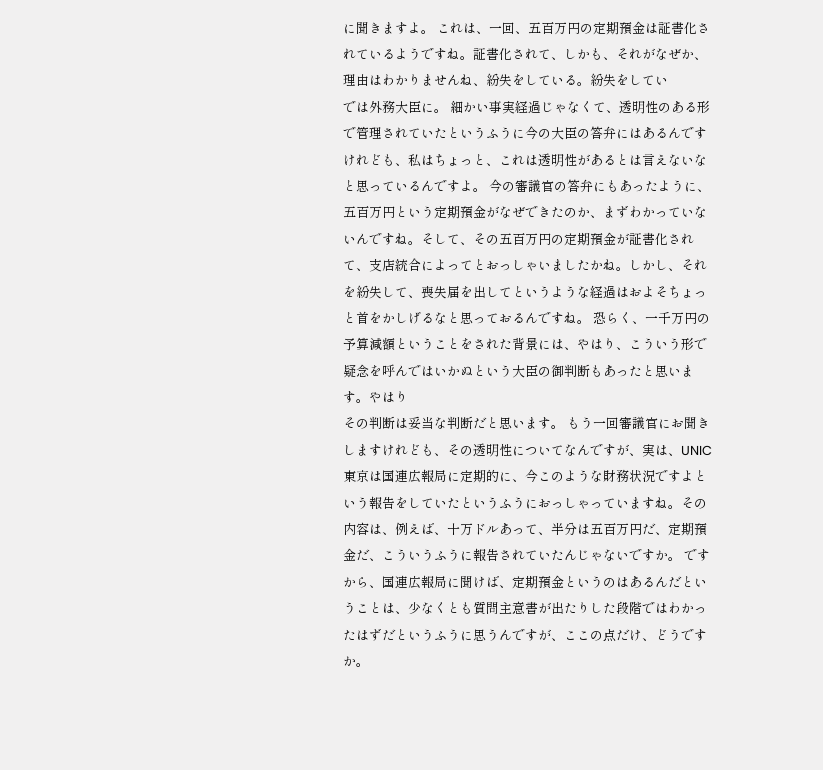に聞きますよ。 これは、一回、五百万円の定期預金は証書化されているようですね。証書化されて、しかも、それがなぜか、理由はわかりませんね、紛失をしている。紛失をしてい
では外務大臣に。 細かい事実経過じゃなくて、透明性のある形で管理されていたというふうに今の大臣の答弁にはあるんですけれども、私はちょっと、これは透明性があるとは言えないなと思っているんですよ。 今の審議官の答弁にもあったように、五百万円という定期預金がなぜできたのか、まずわかっていないんですね。そして、その五百万円の定期預金が証書化されて、支店統合によってとおっしゃいましたかね。しかし、それを紛失して、喪失届を出してというような経過はおよそちょっと首をかしげるなと思っておるんですね。 恐らく、一千万円の予算減額ということをされた背景には、やはり、こういう形で疑念を呼んではいかぬという大臣の御判断もあったと思います。やはり
その判断は妥当な判断だと思います。 もう一回審議官にお聞きしますけれども、その透明性についてなんですが、実は、UNIC東京は国連広報局に定期的に、今このような財務状況ですよという報告をしていたというふうにおっしゃっていますね。その内容は、例えば、十万ドルあって、半分は五百万円だ、定期預金だ、こういうふうに報告されていたんじゃないですか。 ですから、国連広報局に聞けば、定期預金というのはあるんだということは、少なくとも質問主意書が出たりした段階ではわかったはずだというふうに思うんですが、ここの点だけ、どうですか。